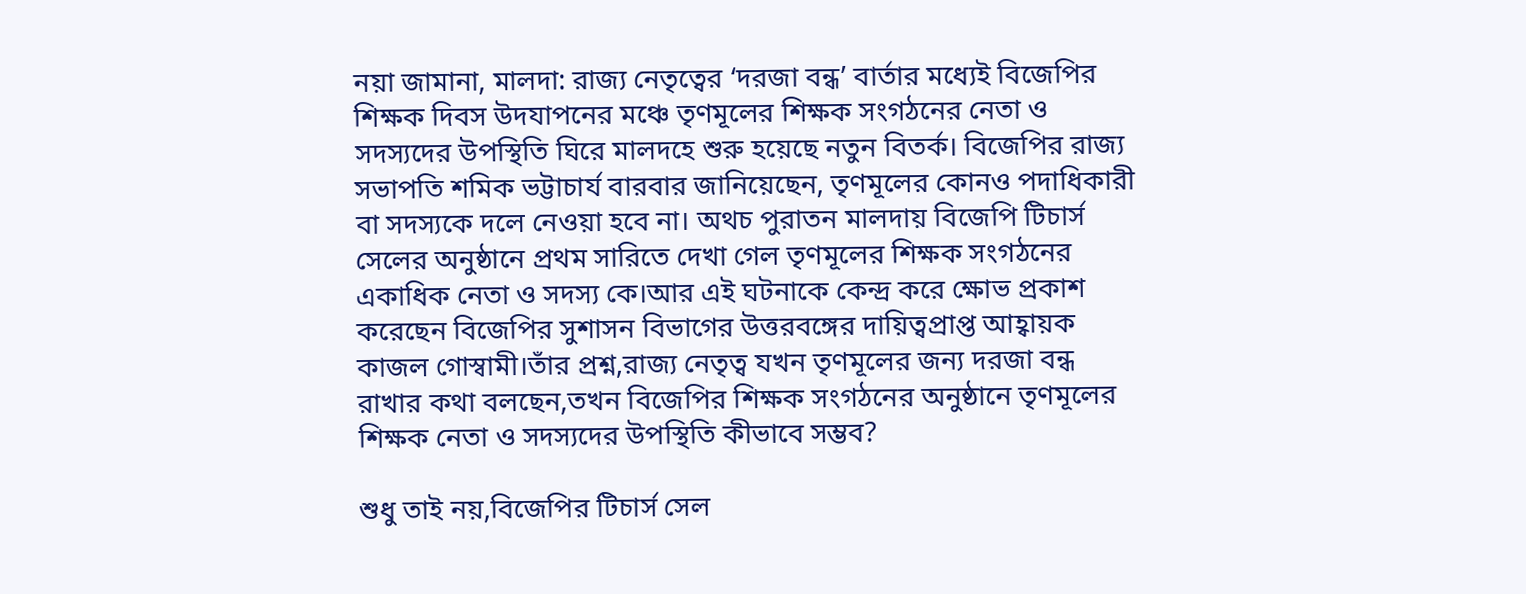নয়া জামানা, মালদা: রাজ্য নেতৃত্বের ‘দরজা বন্ধ’ বার্তার মধ্যেই বিজেপির শিক্ষক দিবস উদযাপনের মঞ্চে তৃণমূলের শিক্ষক সংগঠনের নেতা ও সদস্যদের উপস্থিতি ঘিরে মালদহে শুরু হয়েছে নতুন বিতর্ক। বিজেপির রাজ্য সভাপতি শমিক ভট্টাচার্য বারবার জানিয়েছেন, তৃণমূলের কোনও পদাধিকারী বা সদস্যকে দলে নেওয়া হবে না। অথচ পুরাতন মালদায় বিজেপি টিচার্স সেলের অনুষ্ঠানে প্রথম সারিতে দেখা গেল তৃণমূলের শিক্ষক সংগঠনের একাধিক নেতা ও সদস্য কে।আর এই ঘটনাকে কেন্দ্র করে ক্ষোভ প্রকাশ করেছেন বিজেপির সুশাসন বিভাগের উত্তরবঙ্গের দায়িত্বপ্রাপ্ত আহ্বায়ক কাজল গোস্বামী।তাঁর প্রশ্ন,রাজ্য নেতৃত্ব যখন তৃণমূলের জন্য দরজা বন্ধ রাখার কথা বলছেন,তখন বিজেপির শিক্ষক সংগঠনের অনুষ্ঠানে তৃণমূলের শিক্ষক নেতা ও সদস্যদের উপস্থিতি কীভাবে সম্ভব?

শুধু তাই নয়,বিজেপির টিচার্স সেল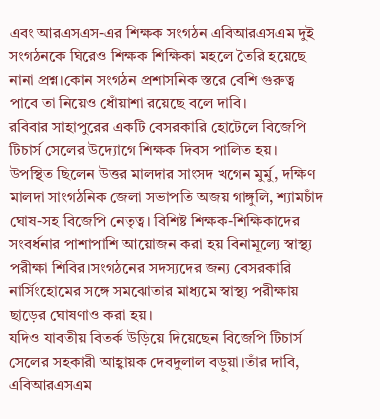এবং আরএসএস-এর শিক্ষক সংগঠন এবিআরএসএম দুই সংগঠনকে ঘিরেও শিক্ষক শিক্ষিকা মহলে তৈরি হয়েছে নানা প্রশ্ন।কোন সংগঠন প্রশাসনিক স্তরে বেশি গুরুত্ব পাবে তা নিয়েও ধোঁয়াশা রয়েছে বলে দাবি।
রবিবার সাহাপুরের একটি বেসরকারি হোটেলে বিজেপি টিচার্স সেলের উদ্যোগে শিক্ষক দিবস পালিত হয়। উপস্থিত ছিলেন উত্তর মালদার সাংসদ খগেন মুর্মু, দক্ষিণ মালদা সাংগঠনিক জেলা সভাপতি অজয় গাঙ্গুলি, শ্যামচাঁদ ঘোষ-সহ বিজেপি নেতৃত্ব। বিশিষ্ট শিক্ষক-শিক্ষিকাদের সংবর্ধনার পাশাপাশি আয়োজন করা হয় বিনামূল্যে স্বাস্থ্য পরীক্ষা শিবির।সংগঠনের সদস্যদের জন্য বেসরকারি নার্সিংহোমের সঙ্গে সমঝোতার মাধ্যমে স্বাস্থ্য পরীক্ষায় ছাড়ের ঘোষণাও করা হয়।
যদিও যাবতীয় বিতর্ক উড়িয়ে দিয়েছেন বিজেপি টিচার্স সেলের সহকারী আহ্বায়ক দেবদুলাল বড়ুয়া।তাঁর দাবি, এবিআরএসএম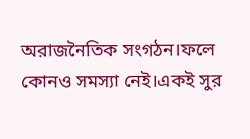অরাজনৈতিক সংগঠন।ফলে কোনও সমস্যা নেই।একই সুর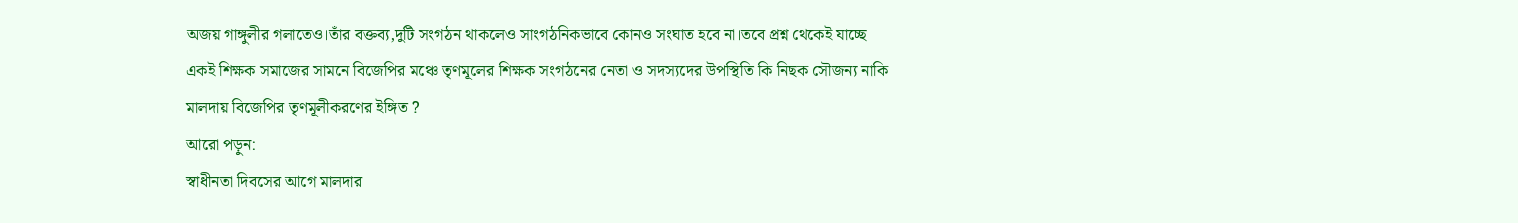অজয় গাঙ্গুলীর গলাতেও।তাঁর বক্তব্য,দুটি সংগঠন থাকলেও সাংগঠনিকভাবে কোনও সংঘাত হবে না।তবে প্রশ্ন থেকেই যাচ্ছে একই শিক্ষক সমাজের সামনে বিজেপির মঞ্চে তৃণমূলের শিক্ষক সংগঠনের নেতা ও সদস্যদের উপস্থিতি কি নিছক সৌজন্য নাকি মালদায় বিজেপির তৃণমূলীকরণের ইঙ্গিত ?
আরো পড়ুন:
স্বাধীনতা দিবসের আগে মালদার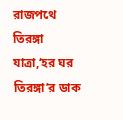রাজপথে তিরঙ্গা যাত্রা,‘হর ঘর তিরঙ্গা’র ডাক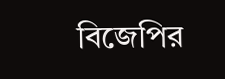বিজেপির